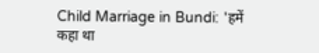Child Marriage in Bundi: 'हमें कहा था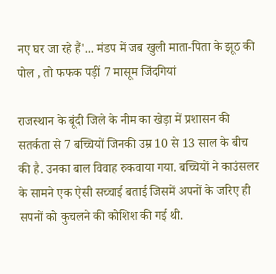नए घर जा रहे हैं'... मंडप में जब खुली माता-पिता के झूठ की पोल , तो फफक पड़ीं 7 मासूम जिंदगियां

राजस्थान के बूंदी जिले के नीम का खेड़ा में प्रशासन की सतर्कता से 7 बच्चियों जिनकी उम्र 10 से 13 साल के बीच की है. उनका बाल विवाह रुकवाया गया. बच्चियों ने काउंसलर के सामने एक ऐसी सच्चाई बताई जिसमें अपनों के जरिए ही सपनों को कुचलने की कोशिश की गई थी.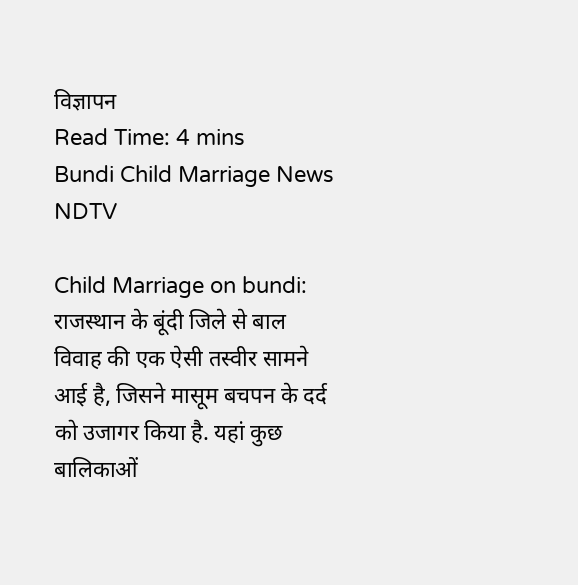विज्ञापन
Read Time: 4 mins
Bundi Child Marriage News
NDTV

Child Marriage on bundi: राजस्थान के बूंदी जिले से बाल विवाह की एक ऐसी तस्वीर सामने आई है, जिसने मासूम बचपन के दर्द को उजागर किया है. यहां कुछ बालिकाओं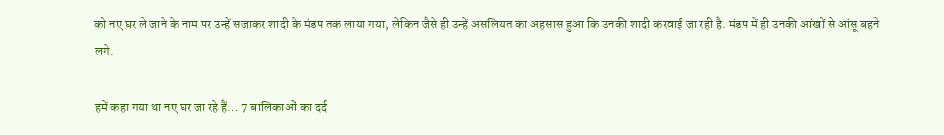को नए घर ले जाने के नाम पर उन्हें सजाकर शादी के मंडप तक लाया गया, लेकिन जैसे ही उन्हें असलियत का अहसास हुआ कि उनकी शादी करवाई जा रही है. मंडप में ही उनकी आंखों से आंसू बहने लगे.

हमें कहा गया था नए घर जा रहे हैं… 7 बालिकाओं का दर्द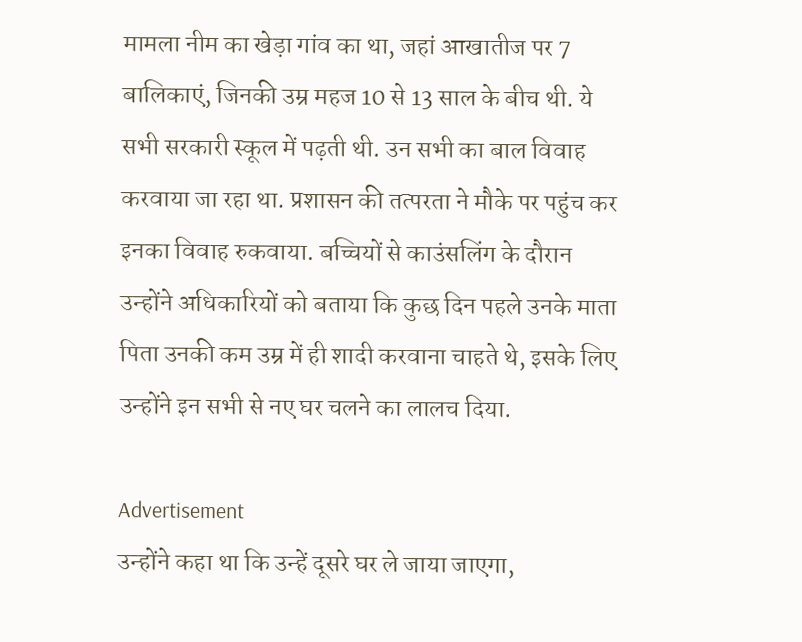मामला नीम का खेड़ा गांव का था, जहां आखातीज पर 7 बालिकाएं, जिनकी उम्र महज 10 से 13 साल के बीच थी. ये सभी सरकारी स्कूल में पढ़ती थी. उन सभी का बाल विवाह करवाया जा रहा था. प्रशासन की तत्परता ने मौके पर पहुंच कर इनका विवाह रुकवाया. बच्चियों से काउंसलिंग के दौरान उन्होंने अधिकारियों को बताया कि कुछ दिन पहले उनके माता पिता उनकी कम उम्र में ही शादी करवाना चाहते थे, इसके लिए उन्होंने इन सभी से नए घर चलने का लालच दिया.

Advertisement
उन्होंने कहा था कि उन्हें दूसरे घर ले जाया जाएगा,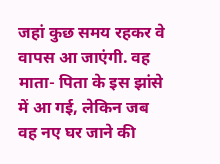जहां कुछ समय रहकर वे वापस आ जाएंगी. वह माता- पिता के इस झांसे में आ गई, लेकिन जब वह नए घर जाने की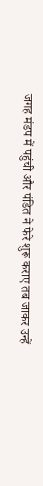जगह मंडप में पहुंची और पंडित ने फेरे शुरू कराए तब जाकर उन्हें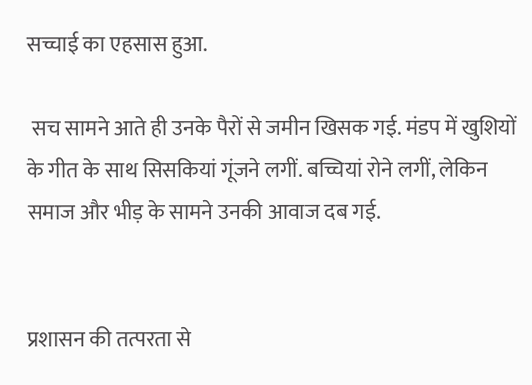सच्चाई का एहसास हुआ.

 सच सामने आते ही उनके पैरों से जमीन खिसक गई. मंडप में खुशियों के गीत के साथ सिसकियां गूंजने लगीं. बच्चियां रोने लगीं, लेकिन समाज और भीड़ के सामने उनकी आवाज दब गई.


प्रशासन की तत्परता से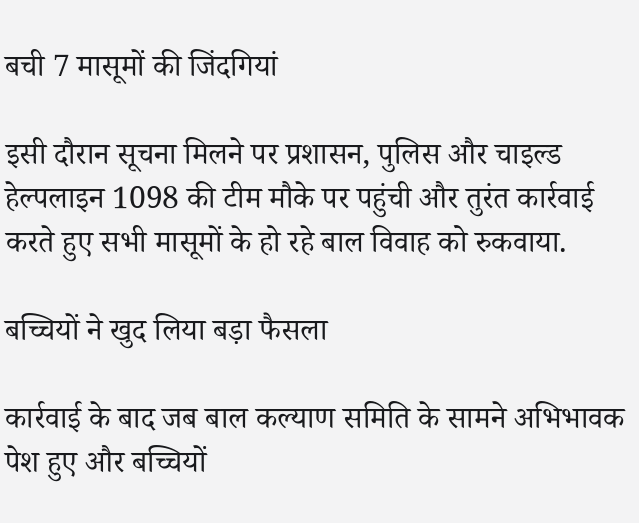बची 7 मासूमों की जिंदगियां

इसी दौरान सूचना मिलने पर प्रशासन, पुलिस और चाइल्ड हेल्पलाइन 1098 की टीम मौके पर पहुंची और तुरंत कार्रवाई करते हुए सभी मासूमों के हो रहे बाल विवाह को रुकवाया.

बच्चियों ने खुद लिया बड़ा फैसला

कार्रवाई के बाद जब बाल कल्याण समिति के सामने अभिभावक पेश हुए और बच्चियों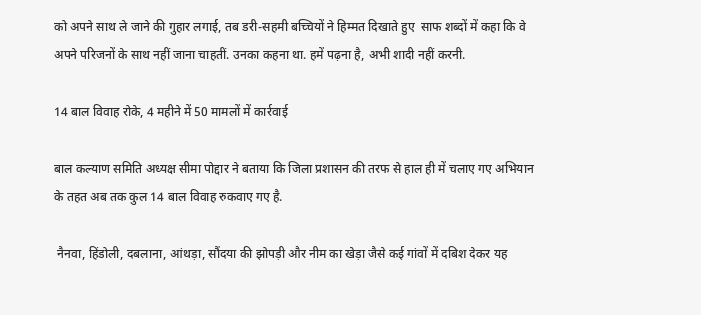को अपने साथ ले जाने की गुहार लगाई, तब डरी-सहमी बच्चियों ने हिम्मत दिखाते हुए  साफ शब्दों में कहा कि वे अपने परिजनों के साथ नहीं जाना चाहतीं. उनका कहना था. हमें पढ़ना है, अभी शादी नहीं करनी.

14 बाल विवाह रोके, 4 महीने में 50 मामलों में कार्रवाई

बाल कल्याण समिति अध्यक्ष सीमा पोद्दार ने बताया कि जिला प्रशासन की तरफ से हाल ही में चलाए गए अभियान के तहत अब तक कुल 14 बाल विवाह रुकवाए गए है.

 नैनवा, हिंडोली, दबलाना, आंथड़ा, सौंदया की झोपड़ी और नीम का खेड़ा जैसे कई गांवों में दबिश देकर यह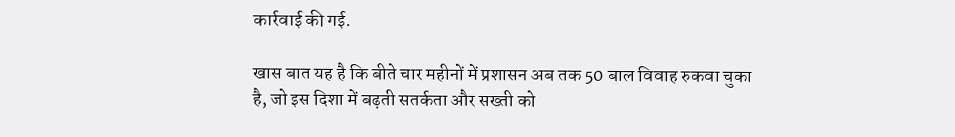कार्रवाई की गई.

खास बात यह है कि बीते चार महीनों में प्रशासन अब तक 50 बाल विवाह रुकवा चुका है, जो इस दिशा में बढ़ती सतर्कता और सख्ती को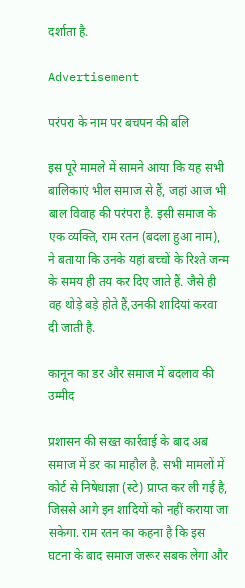दर्शाता है.

Advertisement

परंपरा के नाम पर बचपन की बलि

इस पूरे मामले में सामने आया कि यह सभी बालिकाएं भील समाज से हैं, जहां आज भी बाल विवाह की परंपरा है. इसी समाज के एक व्यक्ति, राम रतन (बदला हुआ नाम), ने बताया कि उनके यहां बच्चों के रिश्ते जन्म के समय ही तय कर दिए जाते हैं. जैसे ही वह थोड़े बड़े होते हैं,उनकी शादियां करवा दी जाती है.

कानून का डर और समाज में बदलाव की उम्मीद

प्रशासन की सख्त कार्रवाई के बाद अब समाज में डर का माहौल है. सभी मामलों में कोर्ट से निषेधाज्ञा (स्टे) प्राप्त कर ली गई है, जिससे आगे इन शादियों को नहीं कराया जा सकेगा. राम रतन का कहना है कि इस घटना के बाद समाज जरूर सबक लेगा और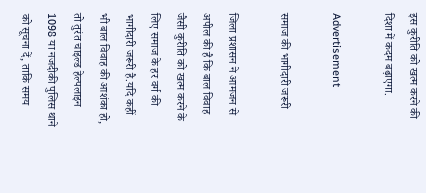इस कुरीति को खत्म करने की दिशा में कदम बढ़ाएगा.

Advertisement

समाज की भागीदारी जरूरी

जिला प्रशासन ने आमजन से अपील की है कि बाल विवाह जैसी कुरीति को खत्म करने के लिए समाज के हर वर्ग की भागीदारी जरूरी है.यदि कहीं भी बाल विवाह की आशंका हो, तो तुरंत चाइल्ड हेल्पलाइन 1098 या नजदीकी पुलिस थाने को सूचना दें, ताकि समय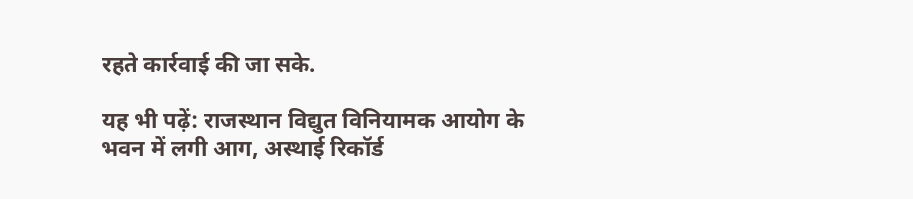रहते कार्रवाई की जा सके.

यह भी पढ़ें: राजस्थान विद्युत विनियामक आयोग के भवन में लगी आग, अस्थाई रिकॉर्ड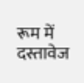रूम में दस्तावेज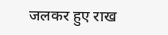जलकर हुए राख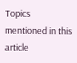Topics mentioned in this article